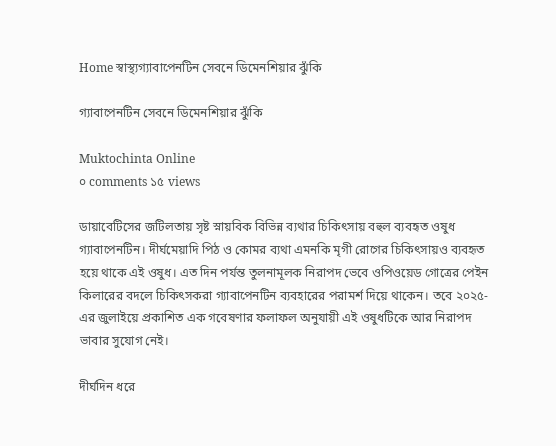Home স্বাস্থ্যগ্যাবাপেনটিন সেবনে ডিমেনশিয়ার ঝুঁকি

গ্যাবাপেনটিন সেবনে ডিমেনশিয়ার ঝুঁকি

Muktochinta Online
০ comments ১৫ views

ডায়াবেটিসের জটিলতায় সৃষ্ট স্নায়বিক বিভিন্ন ব্যথার চিকিৎসায় বহুল ব্যবহৃত ওষুধ গ্যাবাপেনটিন। দীর্ঘমেয়াদি পিঠ ও কোমর ব্যথা এমনকি মৃগী রোগের চিকিৎসায়ও ব্যবহৃত হয়ে থাকে এই ওষুধ। এত দিন পর্যন্ত তুলনামূলক নিরাপদ ভেবে ওপিওয়েড গোত্রের পেইন কিলারের বদলে চিকিৎসকরা গ্যাবাপেনটিন ব্যবহারের পরামর্শ দিয়ে থাকেন। তবে ২০২৫-এর জুলাইয়ে প্রকাশিত এক গবেষণার ফলাফল অনুযায়ী এই ওষুধটিকে আর নিরাপদ ভাবার সুযোগ নেই।

দীর্ঘদিন ধরে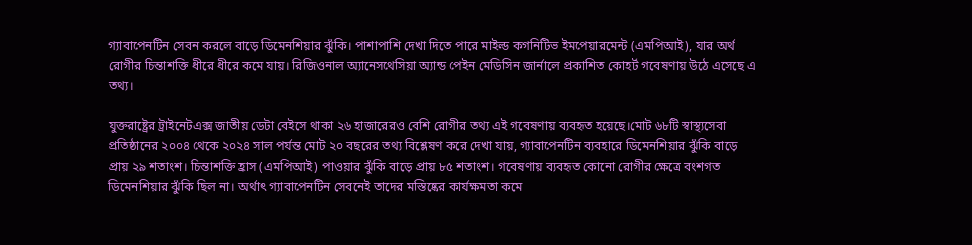গ্যাবাপেনটিন সেবন করলে বাড়ে ডিমেনশিয়ার ঝুঁকি। পাশাপাশি দেখা দিতে পারে মাইল্ড কগনিটিভ ইমপেয়ারমেন্ট (এমপিআই), যার অর্থ রোগীর চিন্তাশক্তি ধীরে ধীরে কমে যায়। রিজিওনাল অ্যানেসথেসিয়া অ্যান্ড পেইন মেডিসিন জার্নালে প্রকাশিত কোহর্ট গবেষণায় উঠে এসেছে এ তথ্য।

যুক্তরাষ্ট্রের ট্রাইনেটএক্স জাতীয় ডেটা বেইসে থাকা ২৬ হাজারেরও বেশি রোগীর তথ্য এই গবেষণায় ব্যবহৃত হয়েছে।মোট ৬৮টি স্বাস্থ্যসেবা প্রতিষ্ঠানের ২০০৪ থেকে ২০২৪ সাল পর্যন্ত মোট ২০ বছরের তথ্য বিশ্লেষণ করে দেখা যায়, গ্যাবাপেনটিন ব্যবহারে ডিমেনশিয়ার ঝুঁকি বাড়ে প্রায় ২৯ শতাংশ। চিন্তাশক্তি হ্রাস (এমপিআই) পাওয়ার ঝুঁকি বাড়ে প্রায় ৮৫ শতাংশ। গবেষণায় ব্যবহৃত কোনো রোগীর ক্ষেত্রে বংশগত ডিমেনশিয়ার ঝুঁকি ছিল না। অর্থাৎ গ্যাবাপেনটিন সেবনেই তাদের মস্তিষ্কের কার্যক্ষমতা কমে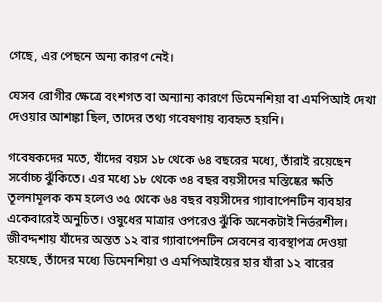গেছে, এর পেছনে অন্য কারণ নেই।

যেসব রোগীর ক্ষেত্রে বংশগত বা অন্যান্য কারণে ডিমেনশিয়া বা এমপিআই দেখা দেওয়ার আশঙ্কা ছিল, তাদের তথ্য গবেষণায় ব্যবহৃত হয়নি।

গবেষকদের মতে, যাঁদের বয়স ১৮ থেকে ৬৪ বছরের মধ্যে, তাঁরাই রয়েছেন সর্বোচ্চ ঝুঁকিতে। এর মধ্যে ১৮ থেকে ৩৪ বছর বয়সীদের মস্তিষ্কের ক্ষতি তূলনামূলক কম হলেও ৩৫ থেকে ৬৪ বছর বয়সীদের গ্যাবাপেনটিন ব্যবহার একেবারেই অনুচিত। ওষুধের মাত্রার ওপরেও ঝুঁকি অনেকটাই নির্ভরশীল। জীবদ্দশায় যাঁদের অন্তত ১২ বার গ্যাবাপেনটিন সেবনের ব্যবস্থাপত্র দেওয়া হয়েছে, তাঁদের মধ্যে ডিমেনশিয়া ও এমপিআইয়ের হার যাঁরা ১২ বারের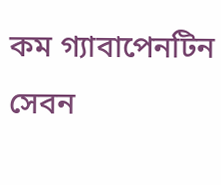কম গ্যাবাপেনটিন সেবন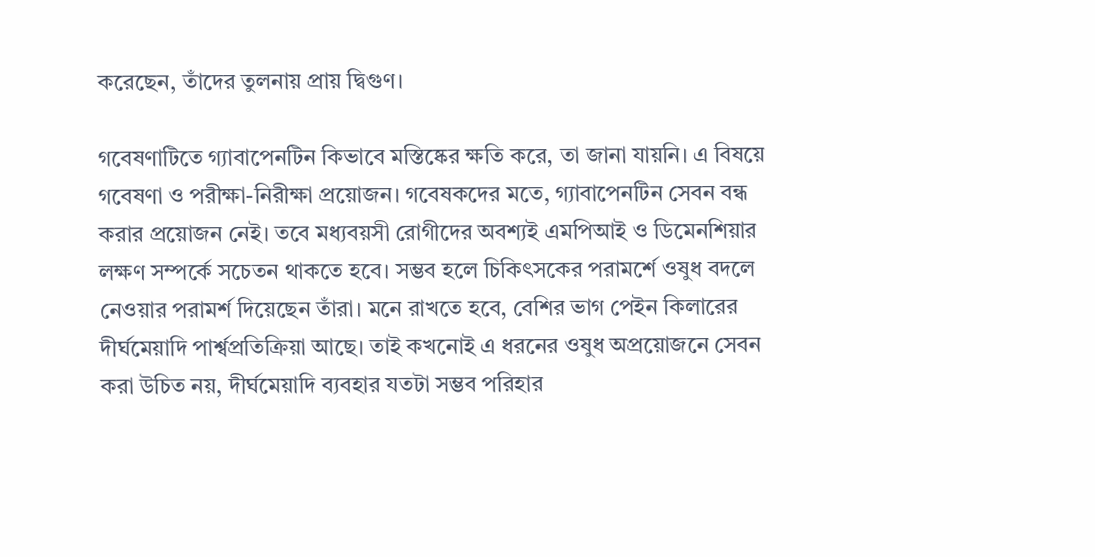করেছেন, তাঁদের তুলনায় প্রায় দ্বিগুণ।

গবেষণাটিতে গ্যাবাপেনটিন কিভাবে মস্তিষ্কের ক্ষতি করে, তা জানা যায়নি। এ বিষয়ে গবেষণা ও পরীক্ষা-নিরীক্ষা প্রয়োজন। গবেষকদের মতে, গ্যাবাপেনটিন সেবন বন্ধ করার প্রয়োজন নেই। তবে মধ্যবয়সী রোগীদের অবশ্যই এমপিআই ও ডিমেনশিয়ার লক্ষণ সম্পর্কে সচেতন থাকতে হবে। সম্ভব হলে চিকিৎসকের পরামর্শে ওষুধ বদলে নেওয়ার পরামর্শ দিয়েছেন তাঁরা। মনে রাখতে হবে, বেশির ভাগ পেইন কিলারের দীর্ঘমেয়াদি পার্শ্বপ্রতিক্রিয়া আছে। তাই কখনোই এ ধরনের ওষুধ অপ্রয়োজনে সেবন করা উচিত নয়, দীর্ঘমেয়াদি ব্যবহার যতটা সম্ভব পরিহার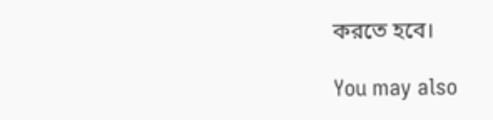করতে হবে।

You may also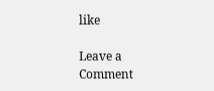like

Leave a Comment